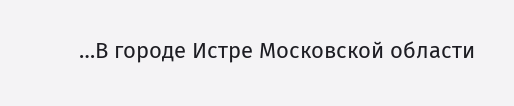…В городе Истре Московской области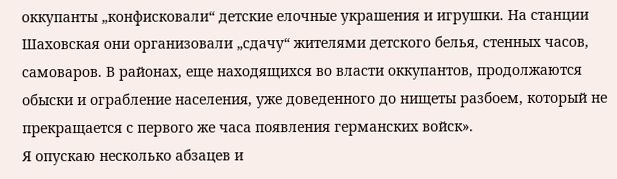оккупанты „конфисковали“ детские елочные украшения и игрушки. На станции Шаховская они организовали „сдачу“ жителями детского белья, стенных часов, самоваров. В районах, еще находящихся во власти оккупантов, продолжаются обыски и ограбление населения, уже доведенного до нищеты разбоем, который не прекращается с первого же часа появления германских войск».
Я опускаю несколько абзацев и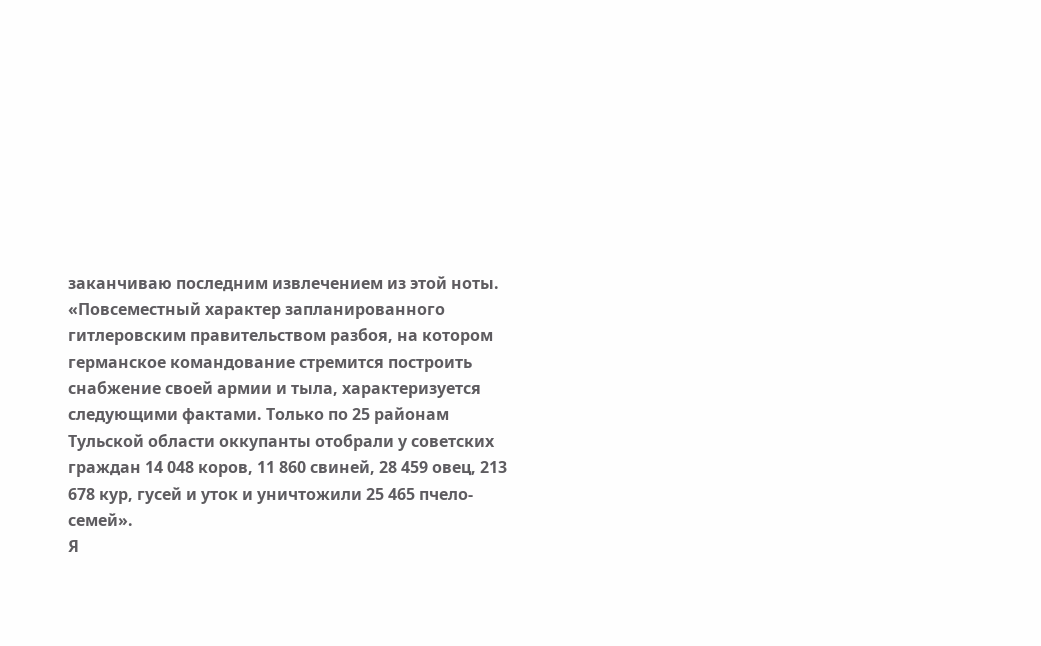заканчиваю последним извлечением из этой ноты.
«Повсеместный характер запланированного гитлеровским правительством разбоя, на котором германское командование стремится построить снабжение своей армии и тыла, характеризуется следующими фактами. Только по 25 районам Тульской области оккупанты отобрали у советских граждан 14 048 коров, 11 860 свиней, 28 459 овец, 213 678 кур, гусей и уток и уничтожили 25 465 пчело-семей».
Я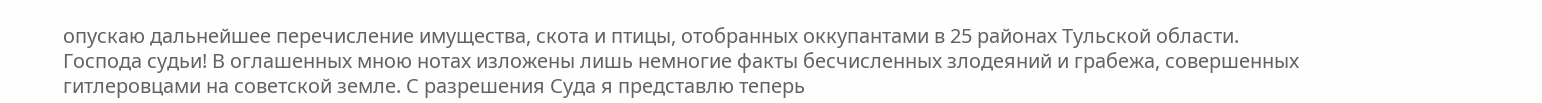опускаю дальнейшее перечисление имущества, скота и птицы, отобранных оккупантами в 25 районах Тульской области.
Господа судьи! В оглашенных мною нотах изложены лишь немногие факты бесчисленных злодеяний и грабежа, совершенных гитлеровцами на советской земле. С разрешения Суда я представлю теперь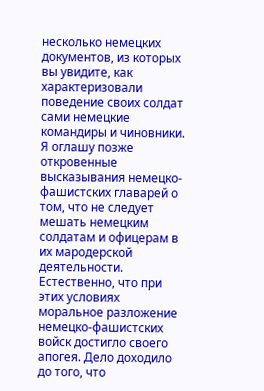несколько немецких документов, из которых вы увидите, как характеризовали поведение своих солдат сами немецкие командиры и чиновники.
Я оглашу позже откровенные высказывания немецко-фашистских главарей о том, что не следует мешать немецким солдатам и офицерам в их мародерской деятельности. Естественно, что при этих условиях моральное разложение немецко-фашистских войск достигло своего апогея. Дело доходило до того, что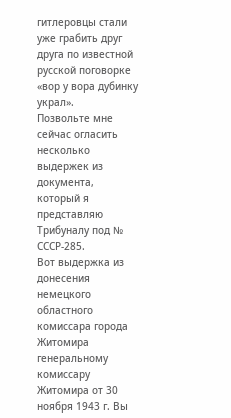гитлеровцы стали уже грабить друг друга по известной русской поговорке «вор у вора дубинку украл».
Позвольте мне сейчас огласить несколько выдержек из документа, который я представляю Трибуналу под № СССР-285.
Вот выдержка из донесения немецкого областного комиссара города Житомира генеральному комиссару Житомира от 30 ноября 1943 г. Вы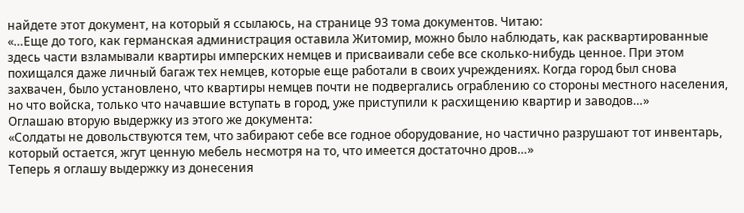найдете этот документ, на который я ссылаюсь, на странице 93 тома документов. Читаю:
«…Еще до того, как германская администрация оставила Житомир, можно было наблюдать, как расквартированные здесь части взламывали квартиры имперских немцев и присваивали себе все сколько-нибудь ценное. При этом похищался даже личный багаж тех немцев, которые еще работали в своих учреждениях. Когда город был снова захвачен, было установлено, что квартиры немцев почти не подвергались ограблению со стороны местного населения, но что войска, только что начавшие вступать в город, уже приступили к расхищению квартир и заводов…»
Оглашаю вторую выдержку из этого же документа:
«Солдаты не довольствуются тем, что забирают себе все годное оборудование, но частично разрушают тот инвентарь, который остается, жгут ценную мебель несмотря на то, что имеется достаточно дров…»
Теперь я оглашу выдержку из донесения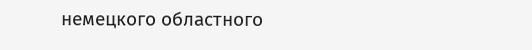немецкого областного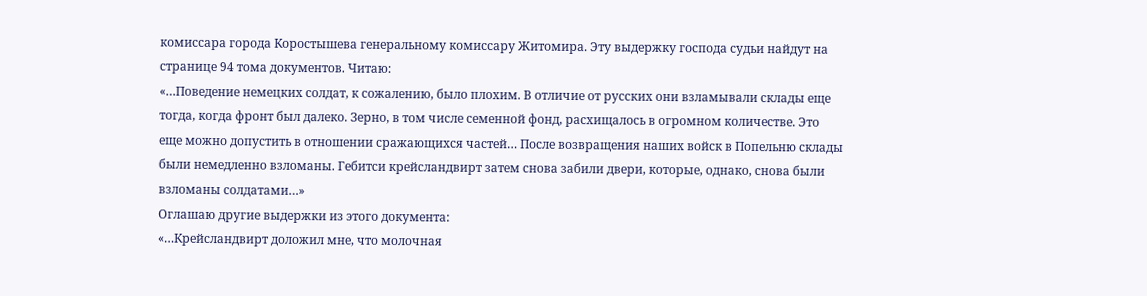комиссара города Коростышева генеральному комиссару Житомира. Эту выдержку господа судьи найдут на странице 94 тома документов. Читаю:
«…Поведение немецких солдат, к сожалению, было плохим. В отличие от русских они взламывали склады еще тогда, когда фронт был далеко. Зерно, в том числе семенной фонд, расхищалось в огромном количестве. Это еще можно допустить в отношении сражающихся частей… После возвращения наших войск в Попельню склады были немедленно взломаны. Гебитси крейсландвирт затем снова забили двери, которые, однако, снова были взломаны солдатами…»
Оглашаю другие выдержки из этого документа:
«…Крейсландвирт доложил мне, что молочная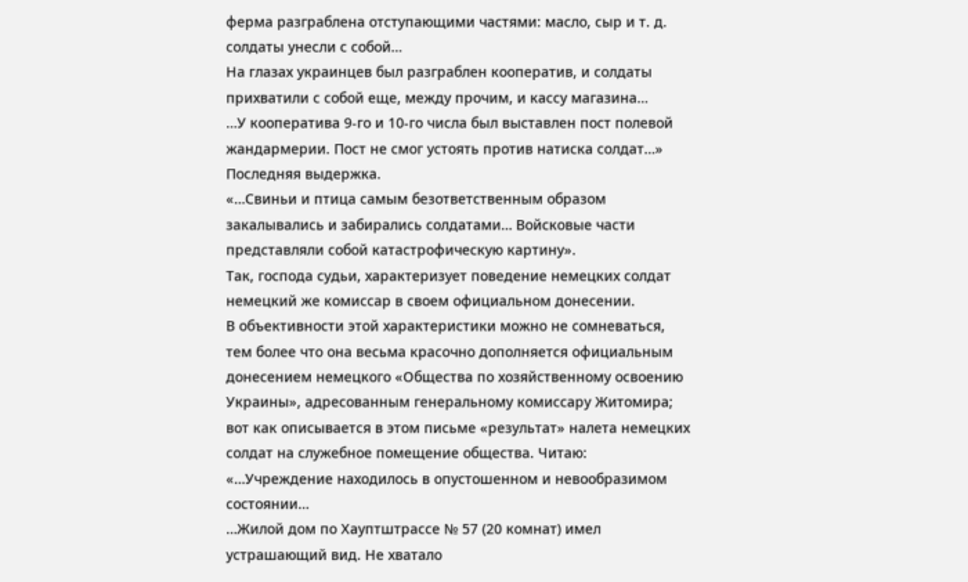ферма разграблена отступающими частями: масло, сыр и т. д. солдаты унесли с собой…
На глазах украинцев был разграблен кооператив, и солдаты прихватили с собой еще, между прочим, и кассу магазина…
…У кооператива 9-го и 10-го числа был выставлен пост полевой жандармерии. Пост не смог устоять против натиска солдат…»
Последняя выдержка.
«…Свиньи и птица самым безответственным образом закалывались и забирались солдатами… Войсковые части представляли собой катастрофическую картину».
Так, господа судьи, характеризует поведение немецких солдат немецкий же комиссар в своем официальном донесении.
В объективности этой характеристики можно не сомневаться, тем более что она весьма красочно дополняется официальным донесением немецкого «Общества по хозяйственному освоению Украины», адресованным генеральному комиссару Житомира; вот как описывается в этом письме «результат» налета немецких солдат на служебное помещение общества. Читаю:
«…Учреждение находилось в опустошенном и невообразимом состоянии…
…Жилой дом по Хауптштрассе № 57 (20 комнат) имел устрашающий вид. Не хватало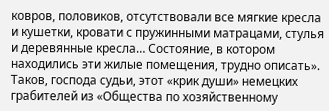ковров, половиков, отсутствовали все мягкие кресла и кушетки, кровати с пружинными матрацами, стулья и деревянные кресла… Состояние, в котором находились эти жилые помещения, трудно описать».
Таков, господа судьи, этот «крик души» немецких грабителей из «Общества по хозяйственному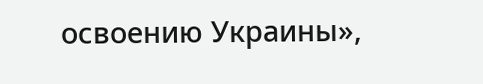освоению Украины»,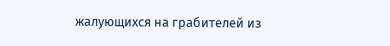жалующихся на грабителей из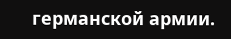германской армии.